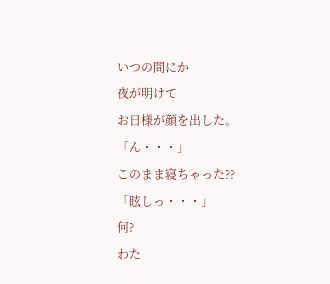いつの間にか
夜が明けて
お日様が顔を出した。
「ん・・・」
このまま寝ちゃった??
「眩しっ・・・」
何?
わた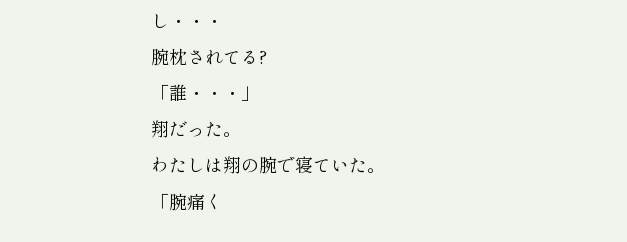し・・・
腕枕されてる?
「誰・・・」
翔だった。
わたしは翔の腕で寝ていた。
「腕痛く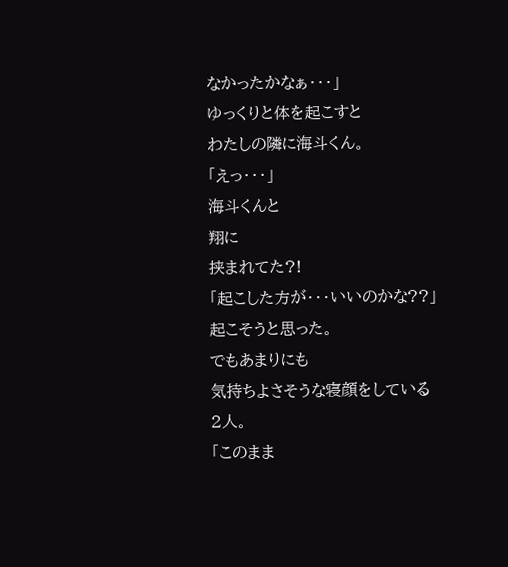なかったかなぁ・・・」
ゆっくりと体を起こすと
わたしの隣に海斗くん。
「えっ・・・」
海斗くんと
翔に
挟まれてた?!
「起こした方が・・・いいのかな??」
起こそうと思った。
でもあまりにも
気持ちよさそうな寝顔をしている
2人。
「このまま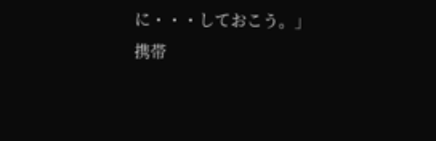に・・・しておこう。」
携帯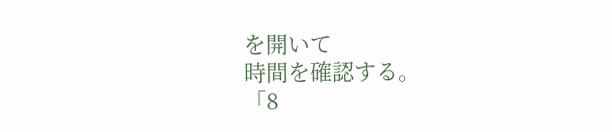を開いて
時間を確認する。
「8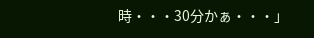時・・・30分かぁ・・・」